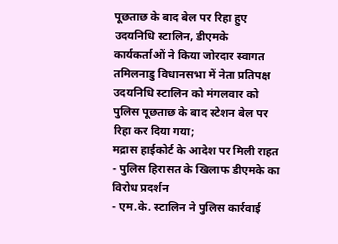पूछताछ के बाद बेल पर रिहा हुए उदयनिधि स्टालिन, डीएमके कार्यकर्ताओं ने किया जोरदार स्वागत
तमिलनाडु विधानसभा में नेता प्रतिपक्ष उदयनिधि स्टालिन को मंगलवार को पुलिस पूछताछ के बाद स्टेशन बेल पर रिहा कर दिया गया;
मद्रास हाईकोर्ट के आदेश पर मिली राहत
- पुलिस हिरासत के खिलाफ डीएमके का विरोध प्रदर्शन
- एम.के. स्टालिन ने पुलिस कार्रवाई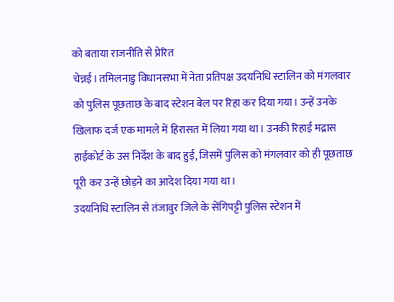को बताया राजनीति से प्रेरित
चेन्नई। तमिलनाडु विधानसभा में नेता प्रतिपक्ष उदयनिधि स्टालिन को मंगलवार को पुलिस पूछताछ के बाद स्टेशन बेल पर रिहा कर दिया गया। उन्हें उनके खिलाफ दर्ज एक मामले में हिरासत में लिया गया था। उनकी रिहाई मद्रास हाईकोर्ट के उस निर्देश के बाद हुई, जिसमें पुलिस को मंगलवार को ही पूछताछ पूरी कर उन्हें छोड़ने का आदेश दिया गया था।
उदयनिधि स्टालिन से तंजावुर जिले के सेंगिपट्टी पुलिस स्टेशन में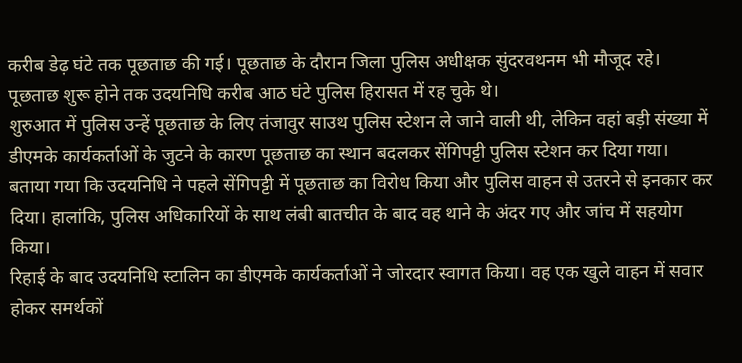करीब डेढ़ घंटे तक पूछताछ की गई। पूछताछ के दौरान जिला पुलिस अधीक्षक सुंदरवथनम भी मौजूद रहे। पूछताछ शुरू होने तक उदयनिधि करीब आठ घंटे पुलिस हिरासत में रह चुके थे।
शुरुआत में पुलिस उन्हें पूछताछ के लिए तंजावुर साउथ पुलिस स्टेशन ले जाने वाली थी, लेकिन वहां बड़ी संख्या में डीएमके कार्यकर्ताओं के जुटने के कारण पूछताछ का स्थान बदलकर सेंगिपट्टी पुलिस स्टेशन कर दिया गया।
बताया गया कि उदयनिधि ने पहले सेंगिपट्टी में पूछताछ का विरोध किया और पुलिस वाहन से उतरने से इनकार कर दिया। हालांकि, पुलिस अधिकारियों के साथ लंबी बातचीत के बाद वह थाने के अंदर गए और जांच में सहयोग किया।
रिहाई के बाद उदयनिधि स्टालिन का डीएमके कार्यकर्ताओं ने जोरदार स्वागत किया। वह एक खुले वाहन में सवार होकर समर्थकों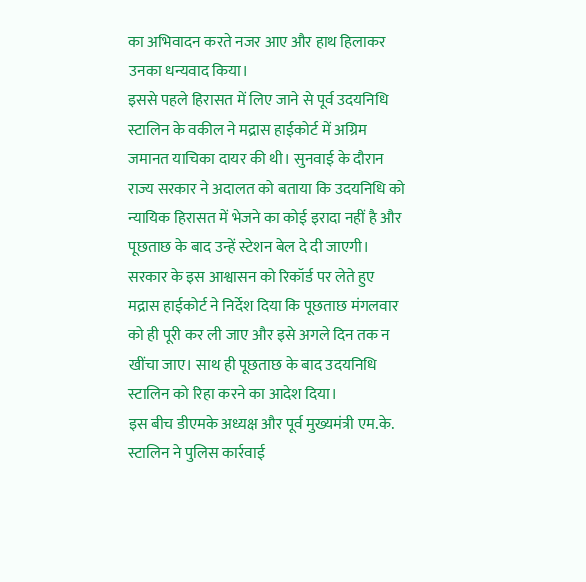का अभिवादन करते नजर आए और हाथ हिलाकर उनका धन्यवाद किया।
इससे पहले हिरासत में लिए जाने से पूर्व उदयनिधि स्टालिन के वकील ने मद्रास हाईकोर्ट में अग्रिम जमानत याचिका दायर की थी। सुनवाई के दौरान राज्य सरकार ने अदालत को बताया कि उदयनिधि को न्यायिक हिरासत में भेजने का कोई इरादा नहीं है और पूछताछ के बाद उन्हें स्टेशन बेल दे दी जाएगी।
सरकार के इस आश्वासन को रिकॉर्ड पर लेते हुए मद्रास हाईकोर्ट ने निर्देश दिया कि पूछताछ मंगलवार को ही पूरी कर ली जाए और इसे अगले दिन तक न खींचा जाए। साथ ही पूछताछ के बाद उदयनिधि स्टालिन को रिहा करने का आदेश दिया।
इस बीच डीएमके अध्यक्ष और पूर्व मुख्यमंत्री एम.के. स्टालिन ने पुलिस कार्रवाई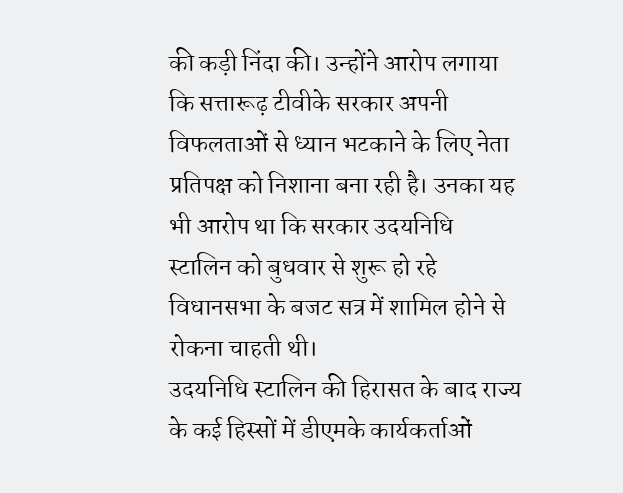की कड़ी निंदा की। उन्होंने आरोप लगाया कि सत्तारूढ़ टीवीके सरकार अपनी विफलताओं से ध्यान भटकाने के लिए नेता प्रतिपक्ष को निशाना बना रही है। उनका यह भी आरोप था कि सरकार उदयनिधि स्टालिन को बुधवार से शुरू हो रहे विधानसभा के बजट सत्र में शामिल होने से रोकना चाहती थी।
उदयनिधि स्टालिन की हिरासत के बाद राज्य के कई हिस्सों में डीएमके कार्यकर्ताओं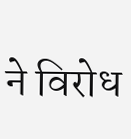ने विरोध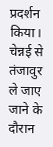प्रदर्शन किया। चेन्नई से तंजावुर ले जाए जाने के दौरान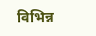विभिन्न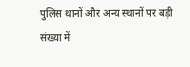पुलिस थानों और अन्य स्थानों पर बड़ी संख्या में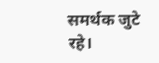समर्थक जुटे रहे।